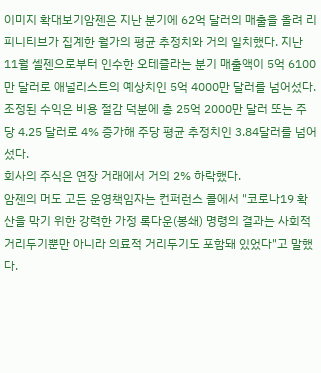이미지 확대보기암젠은 지난 분기에 62억 달러의 매출을 올려 리피니티브가 집계한 월가의 평균 추정치와 거의 일치했다. 지난 11월 셀젠으로부터 인수한 오테즐라는 분기 매출액이 5억 6100만 달러로 애널리스트의 예상치인 5억 4000만 달러를 넘어섰다.
조정된 수익은 비용 절감 덕분에 총 25억 2000만 달러 또는 주당 4.25 달러로 4% 증가해 주당 평균 추정치인 3.84달러를 넘어섰다.
회사의 주식은 연장 거래에서 거의 2% 하락했다.
암젠의 머도 고든 운영책임자는 컨퍼런스 콜에서 "코로나19 확산을 막기 위한 강력한 가정 록다운(봉쇄) 명령의 결과는 사회적 거리두기뿐만 아니라 의료적 거리두기도 포함돼 있었다"고 말했다.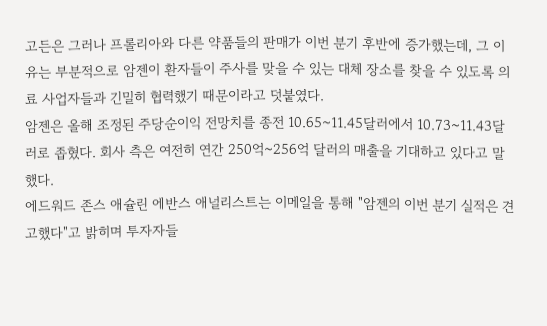고든은 그러나 프롤리아와 다른 약품들의 판매가 이번 분기 후반에 증가했는데, 그 이유는 부분적으로 암젠이 환자들이 주사를 맞을 수 있는 대체 장소를 찾을 수 있도록 의료 사업자들과 긴밀히 협력했기 때문이라고 덧붙였다.
암젠은 올해 조정된 주당순이익 전망치를 종전 10.65~11.45달러에서 10.73~11.43달러로 좁혔다. 회사 측은 여전히 연간 250억~256억 달러의 매출을 기대하고 있다고 말했다.
에드워드 존스 애슐린 에반스 애널리스트는 이메일을 통해 "암젠의 이번 분기 실적은 견고했다"고 밝히며 투자자들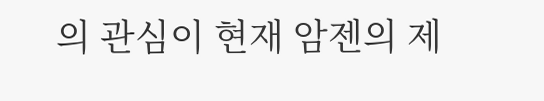의 관심이 현재 암젠의 제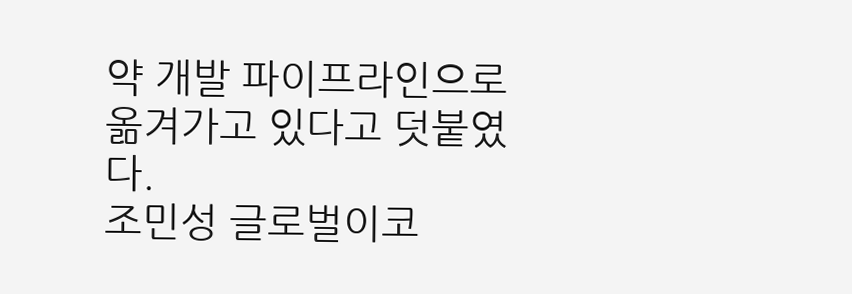약 개발 파이프라인으로 옮겨가고 있다고 덧붙였다.
조민성 글로벌이코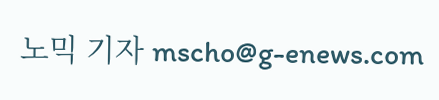노믹 기자 mscho@g-enews.com